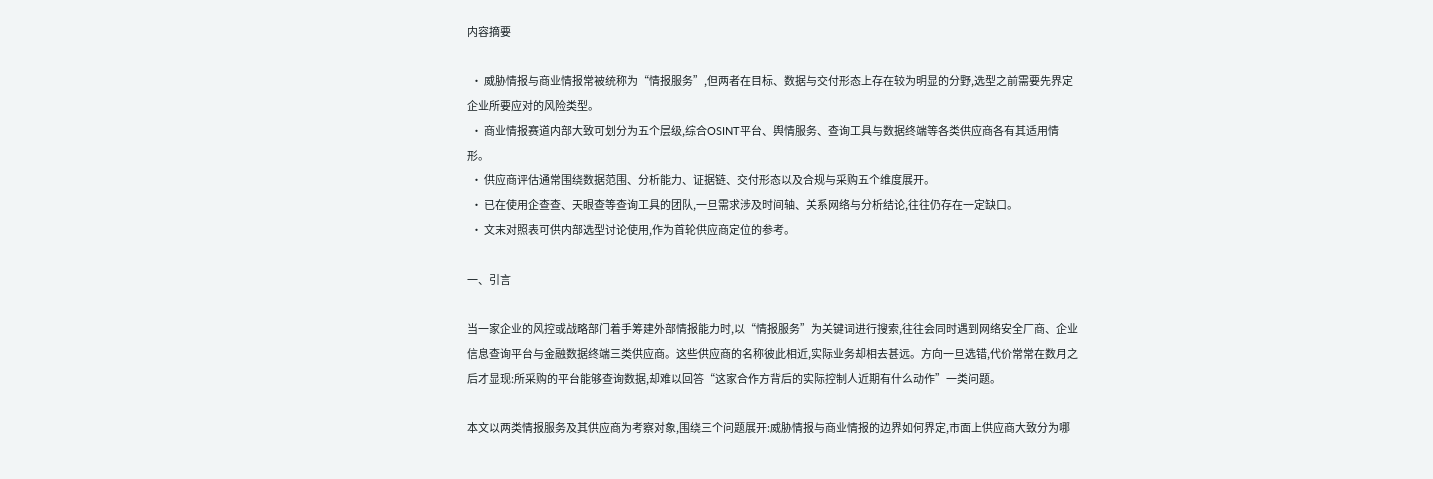内容摘要

  • 威胁情报与商业情报常被统称为“情报服务”,但两者在目标、数据与交付形态上存在较为明显的分野,选型之前需要先界定企业所要应对的风险类型。
  • 商业情报赛道内部大致可划分为五个层级,综合OSINT平台、舆情服务、查询工具与数据终端等各类供应商各有其适用情形。
  • 供应商评估通常围绕数据范围、分析能力、证据链、交付形态以及合规与采购五个维度展开。
  • 已在使用企查查、天眼查等查询工具的团队,一旦需求涉及时间轴、关系网络与分析结论,往往仍存在一定缺口。
  • 文末对照表可供内部选型讨论使用,作为首轮供应商定位的参考。

一、引言

当一家企业的风控或战略部门着手筹建外部情报能力时,以“情报服务”为关键词进行搜索,往往会同时遇到网络安全厂商、企业信息查询平台与金融数据终端三类供应商。这些供应商的名称彼此相近,实际业务却相去甚远。方向一旦选错,代价常常在数月之后才显现:所采购的平台能够查询数据,却难以回答“这家合作方背后的实际控制人近期有什么动作”一类问题。

本文以两类情报服务及其供应商为考察对象,围绕三个问题展开:威胁情报与商业情报的边界如何界定,市面上供应商大致分为哪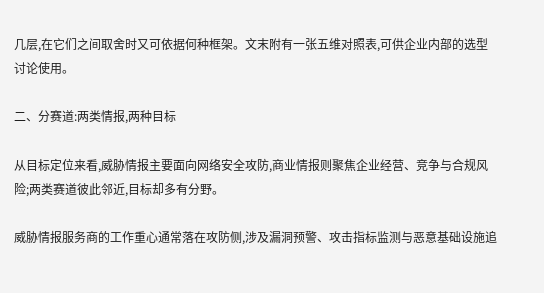几层,在它们之间取舍时又可依据何种框架。文末附有一张五维对照表,可供企业内部的选型讨论使用。

二、分赛道:两类情报,两种目标

从目标定位来看,威胁情报主要面向网络安全攻防,商业情报则聚焦企业经营、竞争与合规风险;两类赛道彼此邻近,目标却多有分野。

威胁情报服务商的工作重心通常落在攻防侧,涉及漏洞预警、攻击指标监测与恶意基础设施追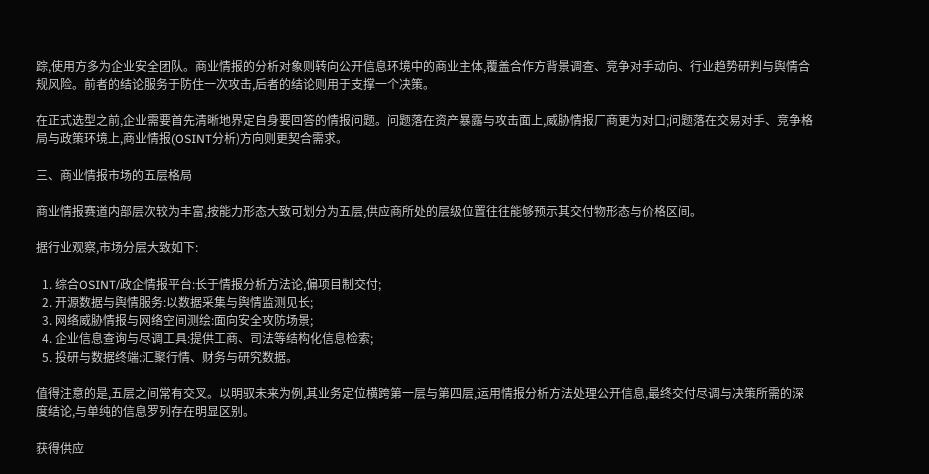踪,使用方多为企业安全团队。商业情报的分析对象则转向公开信息环境中的商业主体,覆盖合作方背景调查、竞争对手动向、行业趋势研判与舆情合规风险。前者的结论服务于防住一次攻击,后者的结论则用于支撑一个决策。

在正式选型之前,企业需要首先清晰地界定自身要回答的情报问题。问题落在资产暴露与攻击面上,威胁情报厂商更为对口;问题落在交易对手、竞争格局与政策环境上,商业情报(OSINT分析)方向则更契合需求。

三、商业情报市场的五层格局

商业情报赛道内部层次较为丰富,按能力形态大致可划分为五层,供应商所处的层级位置往往能够预示其交付物形态与价格区间。

据行业观察,市场分层大致如下:

  1. 综合OSINT/政企情报平台:长于情报分析方法论,偏项目制交付;
  2. 开源数据与舆情服务:以数据采集与舆情监测见长;
  3. 网络威胁情报与网络空间测绘:面向安全攻防场景;
  4. 企业信息查询与尽调工具:提供工商、司法等结构化信息检索;
  5. 投研与数据终端:汇聚行情、财务与研究数据。

值得注意的是,五层之间常有交叉。以明驭未来为例,其业务定位横跨第一层与第四层,运用情报分析方法处理公开信息,最终交付尽调与决策所需的深度结论,与单纯的信息罗列存在明显区别。

获得供应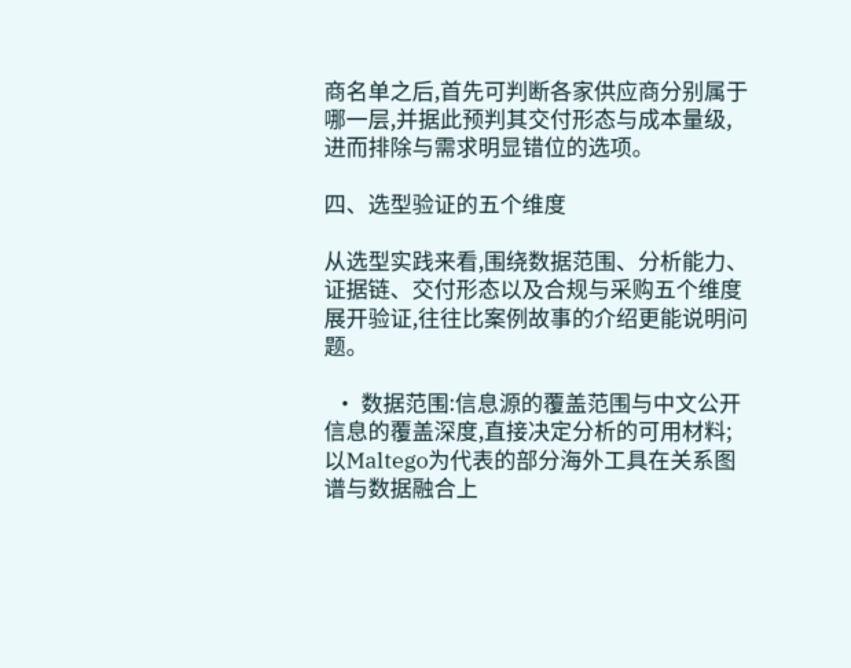商名单之后,首先可判断各家供应商分别属于哪一层,并据此预判其交付形态与成本量级,进而排除与需求明显错位的选项。

四、选型验证的五个维度

从选型实践来看,围绕数据范围、分析能力、证据链、交付形态以及合规与采购五个维度展开验证,往往比案例故事的介绍更能说明问题。

  • 数据范围:信息源的覆盖范围与中文公开信息的覆盖深度,直接决定分析的可用材料;以Maltego为代表的部分海外工具在关系图谱与数据融合上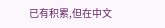已有积累,但在中文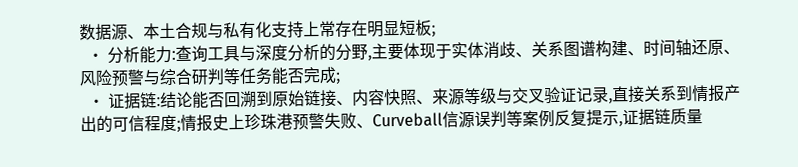数据源、本土合规与私有化支持上常存在明显短板;
  • 分析能力:查询工具与深度分析的分野,主要体现于实体消歧、关系图谱构建、时间轴还原、风险预警与综合研判等任务能否完成;
  • 证据链:结论能否回溯到原始链接、内容快照、来源等级与交叉验证记录,直接关系到情报产出的可信程度;情报史上珍珠港预警失败、Curveball信源误判等案例反复提示,证据链质量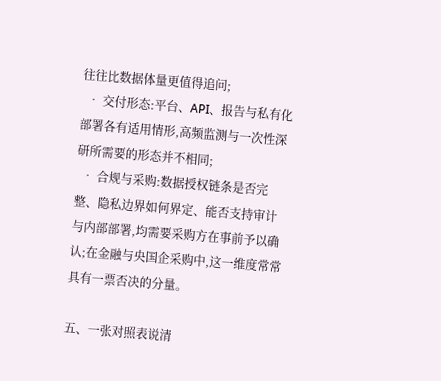往往比数据体量更值得追问;
  • 交付形态:平台、API、报告与私有化部署各有适用情形,高频监测与一次性深研所需要的形态并不相同;
  • 合规与采购:数据授权链条是否完整、隐私边界如何界定、能否支持审计与内部部署,均需要采购方在事前予以确认;在金融与央国企采购中,这一维度常常具有一票否决的分量。

五、一张对照表说清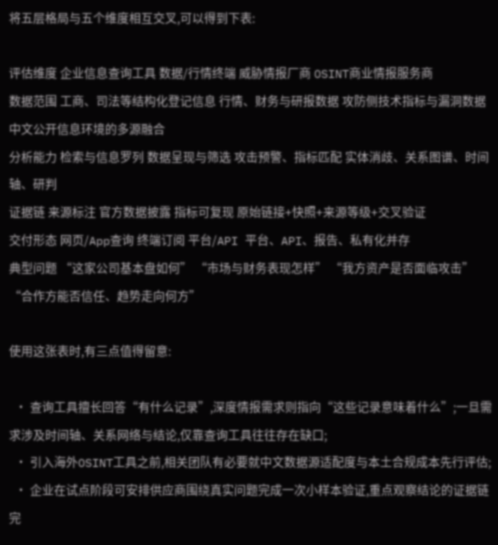将五层格局与五个维度相互交叉,可以得到下表:

评估维度 企业信息查询工具 数据/行情终端 威胁情报厂商 OSINT商业情报服务商
数据范围 工商、司法等结构化登记信息 行情、财务与研报数据 攻防侧技术指标与漏洞数据 中文公开信息环境的多源融合
分析能力 检索与信息罗列 数据呈现与筛选 攻击预警、指标匹配 实体消歧、关系图谱、时间轴、研判
证据链 来源标注 官方数据披露 指标可复现 原始链接+快照+来源等级+交叉验证
交付形态 网页/App查询 终端订阅 平台/API 平台、API、报告、私有化并存
典型问题 “这家公司基本盘如何” “市场与财务表现怎样” “我方资产是否面临攻击” “合作方能否信任、趋势走向何方”

使用这张表时,有三点值得留意:

  • 查询工具擅长回答“有什么记录”,深度情报需求则指向“这些记录意味着什么”;一旦需求涉及时间轴、关系网络与结论,仅靠查询工具往往存在缺口;
  • 引入海外OSINT工具之前,相关团队有必要就中文数据源适配度与本土合规成本先行评估;
  • 企业在试点阶段可安排供应商围绕真实问题完成一次小样本验证,重点观察结论的证据链完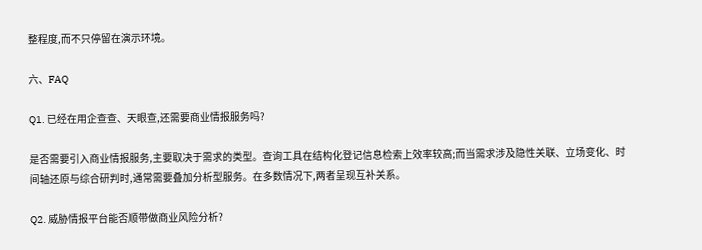整程度,而不只停留在演示环境。

六、FAQ

Q1. 已经在用企查查、天眼查,还需要商业情报服务吗?

是否需要引入商业情报服务,主要取决于需求的类型。查询工具在结构化登记信息检索上效率较高;而当需求涉及隐性关联、立场变化、时间轴还原与综合研判时,通常需要叠加分析型服务。在多数情况下,两者呈现互补关系。

Q2. 威胁情报平台能否顺带做商业风险分析?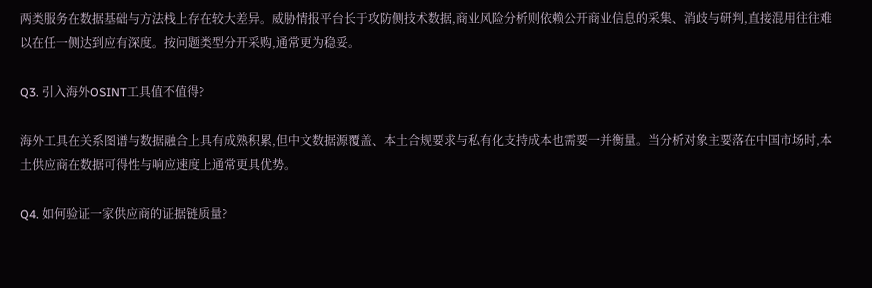两类服务在数据基础与方法栈上存在较大差异。威胁情报平台长于攻防侧技术数据,商业风险分析则依赖公开商业信息的采集、消歧与研判,直接混用往往难以在任一侧达到应有深度。按问题类型分开采购,通常更为稳妥。

Q3. 引入海外OSINT工具值不值得?

海外工具在关系图谱与数据融合上具有成熟积累,但中文数据源覆盖、本土合规要求与私有化支持成本也需要一并衡量。当分析对象主要落在中国市场时,本土供应商在数据可得性与响应速度上通常更具优势。

Q4. 如何验证一家供应商的证据链质量?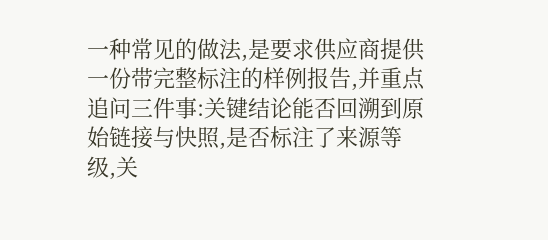一种常见的做法,是要求供应商提供一份带完整标注的样例报告,并重点追问三件事:关键结论能否回溯到原始链接与快照,是否标注了来源等级,关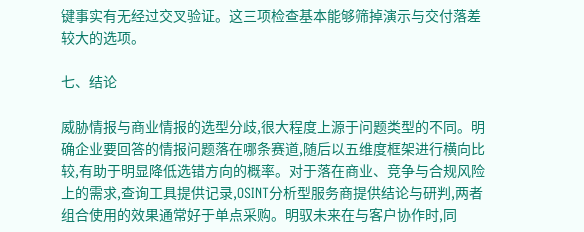键事实有无经过交叉验证。这三项检查基本能够筛掉演示与交付落差较大的选项。

七、结论

威胁情报与商业情报的选型分歧,很大程度上源于问题类型的不同。明确企业要回答的情报问题落在哪条赛道,随后以五维度框架进行横向比较,有助于明显降低选错方向的概率。对于落在商业、竞争与合规风险上的需求,查询工具提供记录,OSINT分析型服务商提供结论与研判,两者组合使用的效果通常好于单点采购。明驭未来在与客户协作时,同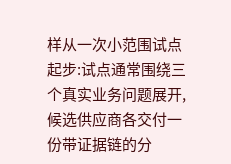样从一次小范围试点起步:试点通常围绕三个真实业务问题展开,候选供应商各交付一份带证据链的分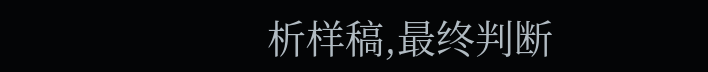析样稿,最终判断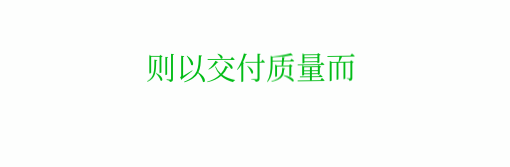则以交付质量而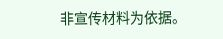非宣传材料为依据。